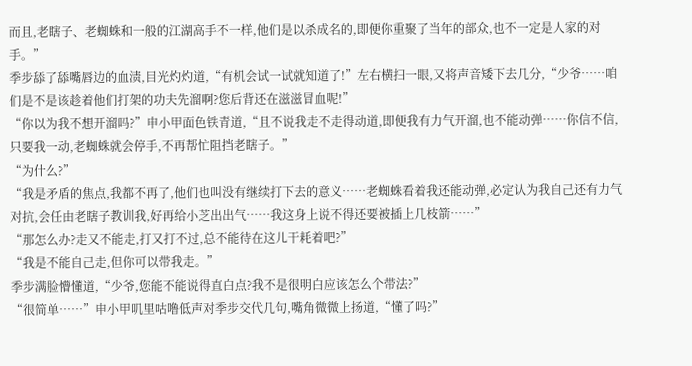而且,老瞎子、老蜘蛛和一般的江湖高手不一样,他们是以杀成名的,即便你重聚了当年的部众,也不一定是人家的对手。”
季步舔了舔嘴唇边的血渍,目光灼灼道,“有机会试一试就知道了!”左右横扫一眼,又将声音矮下去几分,“少爷……咱们是不是该趁着他们打架的功夫先溜啊?您后背还在滋滋冒血呢!”
“你以为我不想开溜吗?”申小甲面色铁青道,“且不说我走不走得动道,即便我有力气开溜,也不能动弹……你信不信,只要我一动,老蜘蛛就会停手,不再帮忙阻挡老瞎子。”
“为什么?”
“我是矛盾的焦点,我都不再了,他们也叫没有继续打下去的意义……老蜘蛛看着我还能动弹,必定认为我自己还有力气对抗,会任由老瞎子教训我,好再给小芝出出气……我这身上说不得还要被插上几枝箭……”
“那怎么办?走又不能走,打又打不过,总不能待在这儿干耗着吧?”
“我是不能自己走,但你可以带我走。”
季步满脸懵懂道,“少爷,您能不能说得直白点?我不是很明白应该怎么个带法?”
“很简单……”申小甲叽里咕噜低声对季步交代几句,嘴角微微上扬道,“懂了吗?”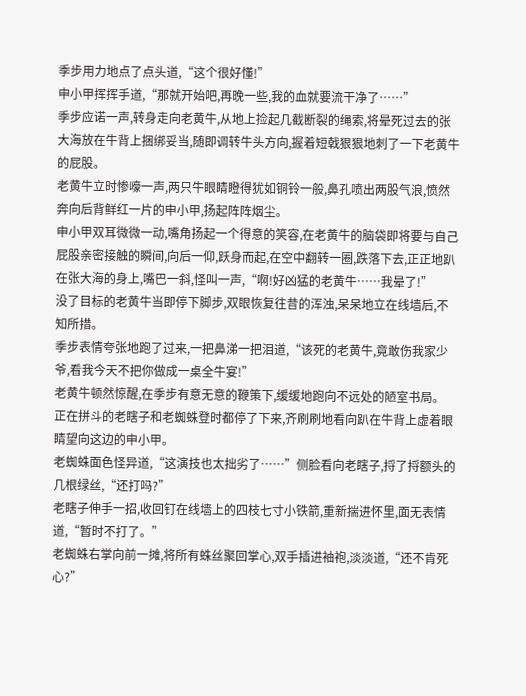季步用力地点了点头道,“这个很好懂!”
申小甲挥挥手道,“那就开始吧,再晚一些,我的血就要流干净了……”
季步应诺一声,转身走向老黄牛,从地上捡起几截断裂的绳索,将晕死过去的张大海放在牛背上捆绑妥当,随即调转牛头方向,握着短戟狠狠地刺了一下老黄牛的屁股。
老黄牛立时惨嚎一声,两只牛眼睛瞪得犹如铜铃一般,鼻孔喷出两股气浪,愤然奔向后背鲜红一片的申小甲,扬起阵阵烟尘。
申小甲双耳微微一动,嘴角扬起一个得意的笑容,在老黄牛的脑袋即将要与自己屁股亲密接触的瞬间,向后一仰,跃身而起,在空中翻转一圈,跌落下去,正正地趴在张大海的身上,嘴巴一斜,怪叫一声,“啊!好凶猛的老黄牛……我晕了!”
没了目标的老黄牛当即停下脚步,双眼恢复往昔的浑浊,呆呆地立在线墙后,不知所措。
季步表情夸张地跑了过来,一把鼻涕一把泪道,“该死的老黄牛,竟敢伤我家少爷,看我今天不把你做成一桌全牛宴!”
老黄牛顿然惊醒,在季步有意无意的鞭策下,缓缓地跑向不远处的陋室书局。
正在拼斗的老瞎子和老蜘蛛登时都停了下来,齐刷刷地看向趴在牛背上虚着眼睛望向这边的申小甲。
老蜘蛛面色怪异道,“这演技也太拙劣了……”侧脸看向老瞎子,捋了捋额头的几根绿丝,“还打吗?”
老瞎子伸手一招,收回钉在线墙上的四枝七寸小铁箭,重新揣进怀里,面无表情道,“暂时不打了。”
老蜘蛛右掌向前一摊,将所有蛛丝聚回掌心,双手插进袖袍,淡淡道,“还不肯死心?”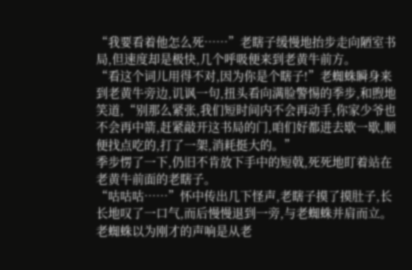“我要看着他怎么死……”老瞎子缓慢地抬步走向陋室书局,但速度却是极快,几个呼吸便来到老黄牛前方。
“看这个词儿用得不对,因为你是个瞎子!”老蜘蛛瞬身来到老黄牛旁边,讥讽一句,扭头看向满脸警惕的季步,和煦地笑道,“别那么紧张,我们短时间内不会再动手,你家少爷也不会再中箭,赶紧敲开这书局的门,咱们好都进去歇一歇,顺便找点吃的,打了一架,消耗挺大的。”
季步愣了一下,仍旧不肯放下手中的短戟,死死地盯着站在老黄牛前面的老瞎子。
“咕咕咕……”怀中传出几下怪声,老瞎子摸了摸肚子,长长地叹了一口气,而后慢慢退到一旁,与老蜘蛛并肩而立。
老蜘蛛以为刚才的声响是从老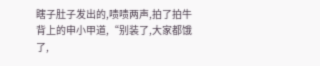瞎子肚子发出的,啧啧两声,拍了拍牛背上的申小甲道,“别装了,大家都饿了,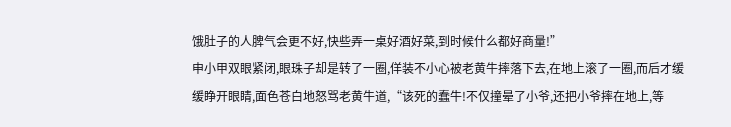饿肚子的人脾气会更不好,快些弄一桌好酒好菜,到时候什么都好商量!”
申小甲双眼紧闭,眼珠子却是转了一圈,佯装不小心被老黄牛摔落下去,在地上滚了一圈,而后才缓缓睁开眼睛,面色苍白地怒骂老黄牛道,“该死的蠢牛!不仅撞晕了小爷,还把小爷摔在地上,等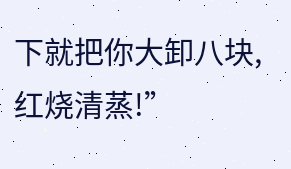下就把你大卸八块,红烧清蒸!”